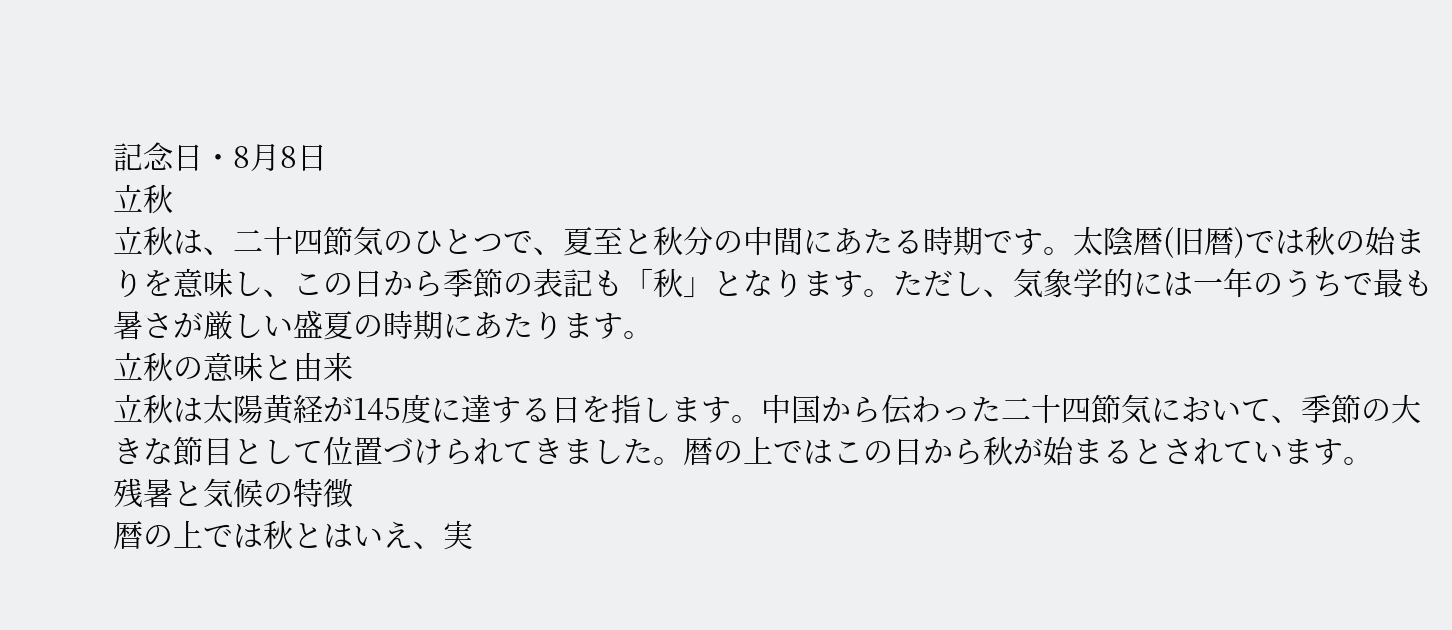記念日・8月8日
立秋
立秋は、二十四節気のひとつで、夏至と秋分の中間にあたる時期です。太陰暦(旧暦)では秋の始まりを意味し、この日から季節の表記も「秋」となります。ただし、気象学的には一年のうちで最も暑さが厳しい盛夏の時期にあたります。
立秋の意味と由来
立秋は太陽黄経が145度に達する日を指します。中国から伝わった二十四節気において、季節の大きな節目として位置づけられてきました。暦の上ではこの日から秋が始まるとされています。
残暑と気候の特徴
暦の上では秋とはいえ、実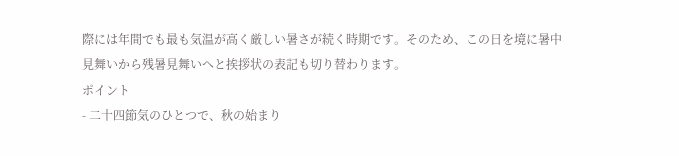際には年間でも最も気温が高く厳しい暑さが続く時期です。そのため、この日を境に暑中見舞いから残暑見舞いへと挨拶状の表記も切り替わります。
ポイント
- 二十四節気のひとつで、秋の始まり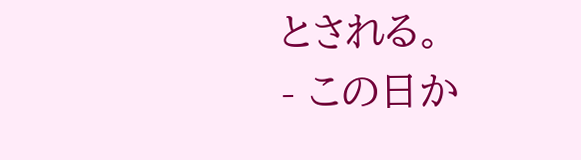とされる。
- この日か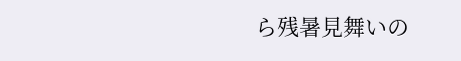ら残暑見舞いの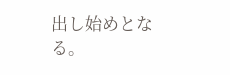出し始めとなる。